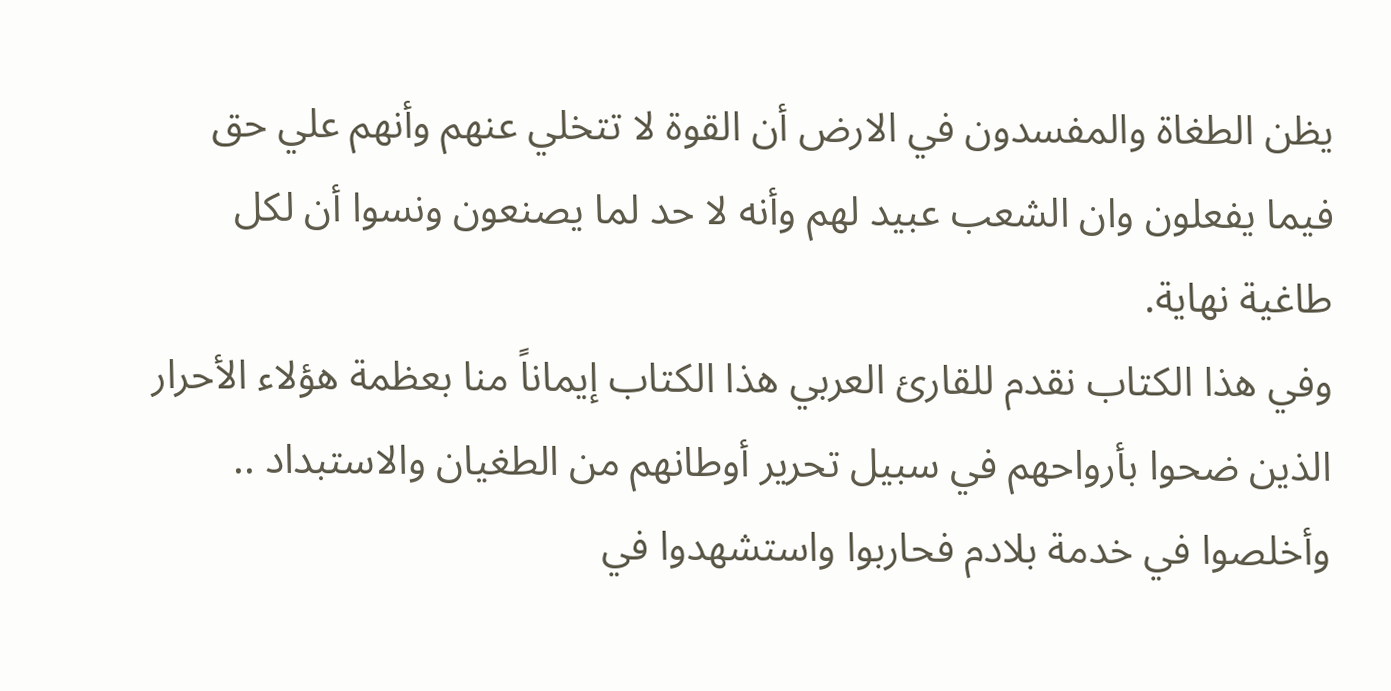يظن الطغاة والمفسدون في الارض أن القوة لا تتخلي عنهم وأنهم علي حق فيما يفعلون وان الشعب عبيد لهم وأنه لا حد لما يصنعون ونسوا أن لكل طاغية نهاية.
وفي هذا الكتاب نقدم للقارئ العربي هذا الكتاب إيماناً منا بعظمة هؤلاء الأحرار الذين ضحوا بأرواحهم في سبيل تحرير أوطانهم من الطغيان والاستبداد .. وأخلصوا في خدمة بلادم فحاربوا واستشهدوا في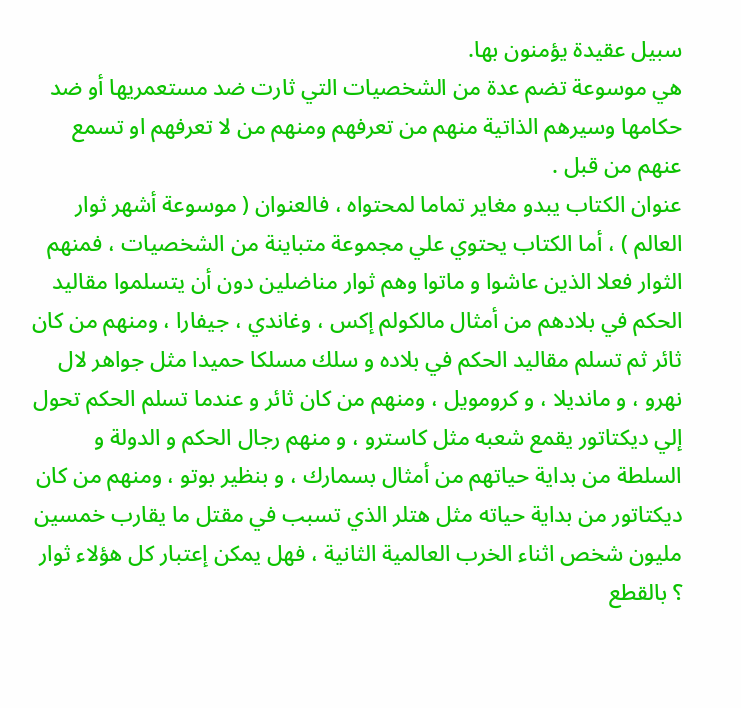سبيل عقيدة يؤمنون بها.
هي موسوعة تضم عدة من الشخصيات التي ثارت ضد مستعمريها أو ضد حكامها وسيرهم الذاتية منهم من تعرفهم ومنهم من لا تعرفهم او تسمع عنهم من قبل .
عنوان الكتاب يبدو مغاير تماما لمحتواه ، فالعنوان ( موسوعة أشهر ثوار العالم ) ، أما الكتاب يحتوي علي مجموعة متباينة من الشخصيات ، فمنهم الثوار فعلا الذين عاشوا و ماتوا وهم ثوار مناضلين دون أن يتسلموا مقاليد الحكم في بلادهم من أمثال مالكولم إكس ، وغاندي ، جيفارا ، ومنهم من كان ثائر ثم تسلم مقاليد الحكم في بلاده و سلك مسلكا حميدا مثل جواهر لال نهرو ، و مانديلا ، و كرومويل ، ومنهم من كان ثائر و عندما تسلم الحكم تحول إلي ديكتاتور يقمع شعبه مثل كاسترو ، و منهم رجال الحكم و الدولة و السلطة من بداية حياتهم من أمثال بسمارك ، و بنظير بوتو ، ومنهم من كان ديكتاتور من بداية حياته مثل هتلر الذي تسبب في مقتل ما يقارب خمسين مليون شخص اثناء الخرب العالمية الثانية ، فهل يمكن إعتبار كل هؤلاء ثوار ؟ بالقطع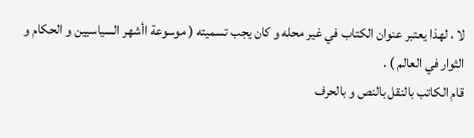لا ، لهذا يعتبر عنوان الكتاب في غير محله و كان يجب تسميته ( موسوعة اأشهر السياسيين و الحكام و الثوار في العالم ) .
قام الكاتب بالنقل بالنص و بالحرف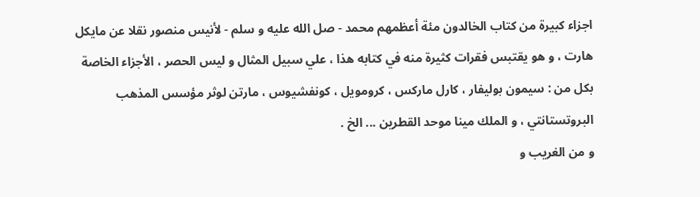اجزاء كبيرة من كتاب الخالدون مئة أعظمهم محمد - صل الله عليه و سلم - لأنيس منصور نقلا عن مايكل هارت ، و هو يقتبس فقرات كثيرة منه في كتابه هذا ، علي سبيل المثال و ليس الحصر ، الأجزاء الخاصة بكل من : سيمون بوليفار ، كارل ماركس ، كرومويل ، كونفشيوس ، مارتن لوثر مؤسس المذهب البروتستانتي ، و الملك مينا موحد القطرين ... الخ .
و من الغريب و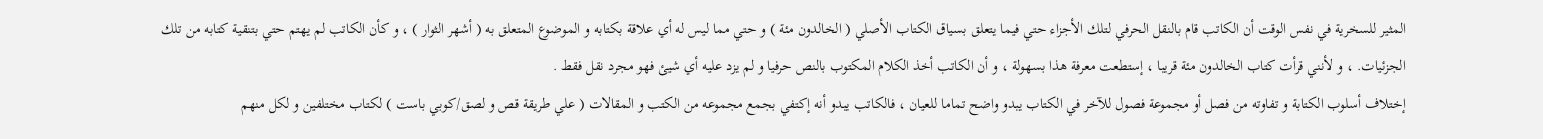المثير للسخرية في نفس الوقت أن الكاتب قام بالنقل الحرفي لتلك الأجزاء حتي فيما يتعلق بسياق الكتاب الأصلي ( الخالدون مئة ) و حتي مما ليس له أي علاقة بكتابه و الموضوع المتعلق به ( أشهر الثوار ) ، و كأن الكاتب لم يهتم حتي بتنقية كتابه من تلك الجزئيات. ، و لأنني قرأت كتاب الخالدون مئة قريبا ، إستطعت معرفة هذا بسهولة ، و أن الكاتب أخذ الكلام المكتوب بالنص حرفيا و لم يزد عليه أي شيئ فهو مجرد نقل فقط .
إختلاف أسلوب الكتابة و تفاوته من فصل أو مجموعة فصول للآخر في الكتاب يبدو واضح تماما للعيان ، فالكاتب يبدو أنه إكتفي بجمع مجموعه من الكتب و المقالات ( علي طريقة قص و لصق/كوبي باست ) لكتاب مختلفين و لكل منهم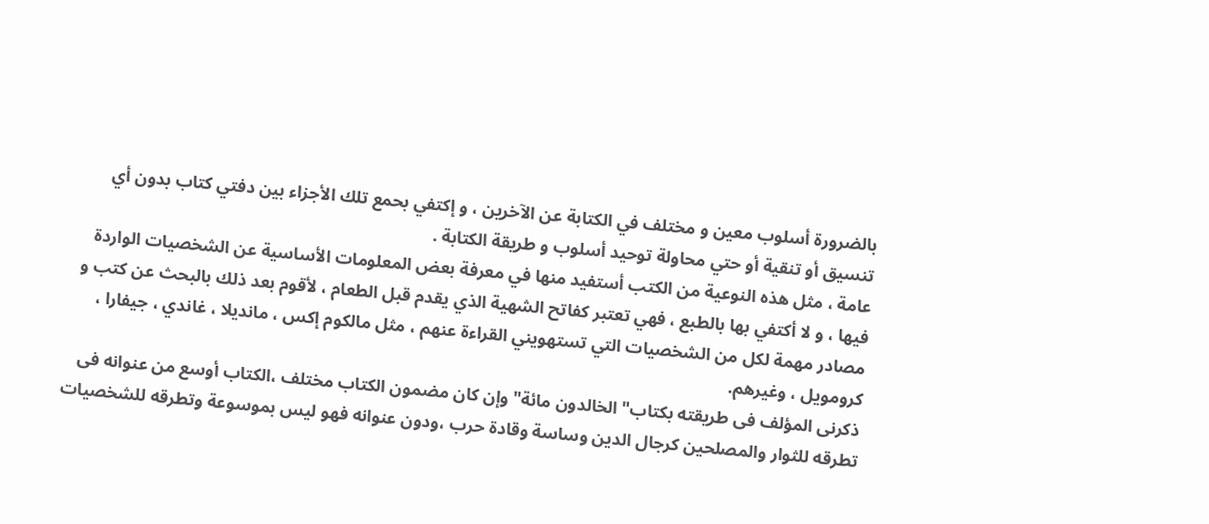بالضرورة أسلوب معين و مختلف في الكتابة عن الآخرين ، و إكتفي بحمع تلك الأجزاء بين دفتي كتاب بدون أي تنسيق أو تنقية أو حتي محاولة توحيد أسلوب و طريقة الكتابة .
عامة ، مثل هذه النوعية من الكتب أستفيد منها في معرفة بعض المعلومات الأساسية عن الشخصيات الواردة فيها ، و لا أكتفي بها بالطبع ، فهي تعتبر كفاتح الشهية الذي يقدم قبل الطعام ، لأقوم بعد ذلك بالبحث عن كتب و مصادر مهمة لكل من الشخصيات التي تستهويني القراءة عنهم ، مثل مالكوم إكس ، مانديلا ، غاندي ، جيفارا ، كرومويل ، وغيرهم.
ذكرنى المؤلف فى طريقته بكتاب" الخالدون مائة" وإن كان مضمون الكتاب مختلف ،الكتاب أوسع من عنوانه فى تطرقه للثوار والمصلحين كرجال الدين وساسة وقادة حرب ،ودون عنوانه فهو ليس بموسوعة وتطرقه للشخصيات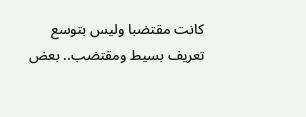كانت مقتضبا وليس بتوسع
تعريف بسيط ومقتضب.. بعض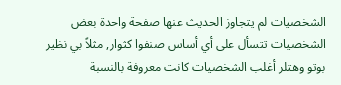الشخصيات لم يتجاوز الحديث عنها صفحة واحدة بعض الشخصيات تتسأل على أي أساس صنفوا كثوار, مثلاً بي نظير بوتو وهتلر أغلب الشخصيات كانت معروفة بالنسبة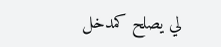لي يصلح كمدخل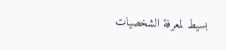بسيط لمعرفة الشخصيات